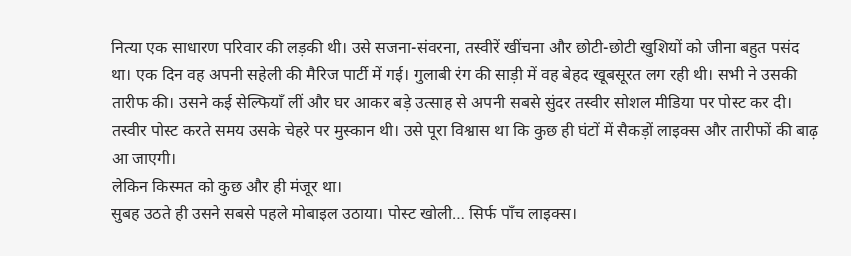नित्या एक साधारण परिवार की लड़की थी। उसे सजना-संवरना, तस्वीरें खींचना और छोटी-छोटी खुशियों को जीना बहुत पसंद था। एक दिन वह अपनी सहेली की मैरिज पार्टी में गई। गुलाबी रंग की साड़ी में वह बेहद खूबसूरत लग रही थी। सभी ने उसकी तारीफ की। उसने कई सेल्फियाँ लीं और घर आकर बड़े उत्साह से अपनी सबसे सुंदर तस्वीर सोशल मीडिया पर पोस्ट कर दी।
तस्वीर पोस्ट करते समय उसके चेहरे पर मुस्कान थी। उसे पूरा विश्वास था कि कुछ ही घंटों में सैकड़ों लाइक्स और तारीफों की बाढ़ आ जाएगी।
लेकिन किस्मत को कुछ और ही मंजूर था।
सुबह उठते ही उसने सबसे पहले मोबाइल उठाया। पोस्ट खोली… सिर्फ पाँच लाइक्स।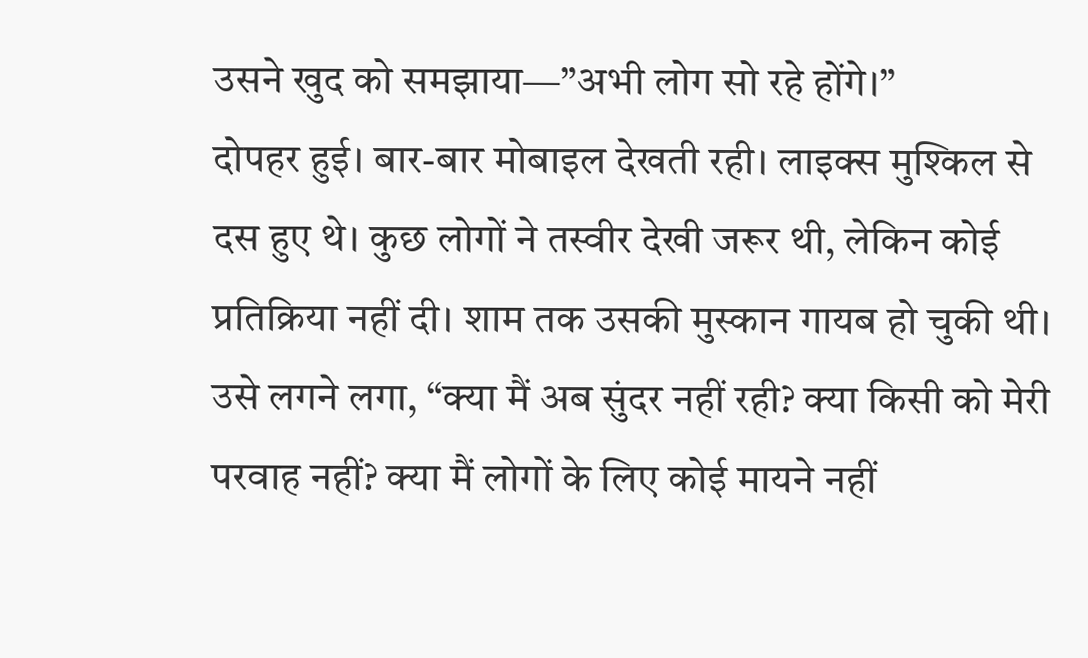उसने खुद को समझाया—”अभी लोग सो रहे होंगे।”
दोपहर हुई। बार-बार मोबाइल देखती रही। लाइक्स मुश्किल से दस हुए थे। कुछ लोगों ने तस्वीर देखी जरूर थी, लेकिन कोई प्रतिक्रिया नहीं दी। शाम तक उसकी मुस्कान गायब हो चुकी थी।
उसे लगने लगा, “क्या मैं अब सुंदर नहीं रही? क्या किसी को मेरी परवाह नहीं? क्या मैं लोगों के लिए कोई मायने नहीं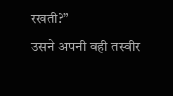रखती?”
उसने अपनी वही तस्वीर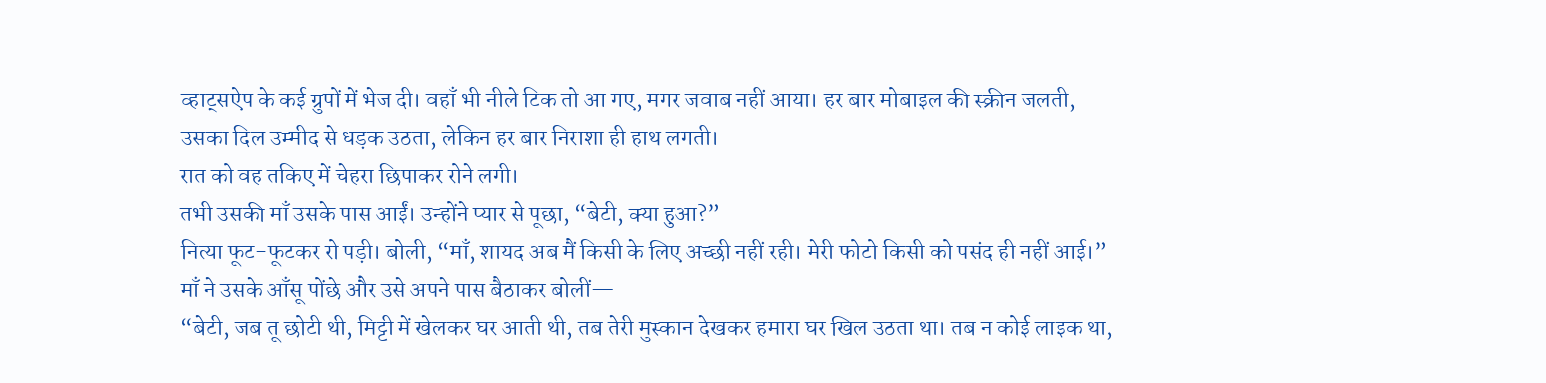व्हाट्सऐप के कई ग्रुपों में भेज दी। वहाँ भी नीले टिक तो आ गए, मगर जवाब नहीं आया। हर बार मोबाइल की स्क्रीन जलती, उसका दिल उम्मीद से धड़क उठता, लेकिन हर बार निराशा ही हाथ लगती।
रात को वह तकिए में चेहरा छिपाकर रोने लगी।
तभी उसकी माँ उसके पास आईं। उन्होंने प्यार से पूछा, “बेटी, क्या हुआ?”
नित्या फूट-फूटकर रो पड़ी। बोली, “माँ, शायद अब मैं किसी के लिए अच्छी नहीं रही। मेरी फोटो किसी को पसंद ही नहीं आई।”
माँ ने उसके आँसू पोंछे और उसे अपने पास बैठाकर बोलीं—
“बेटी, जब तू छोटी थी, मिट्टी में खेलकर घर आती थी, तब तेरी मुस्कान देखकर हमारा घर खिल उठता था। तब न कोई लाइक था,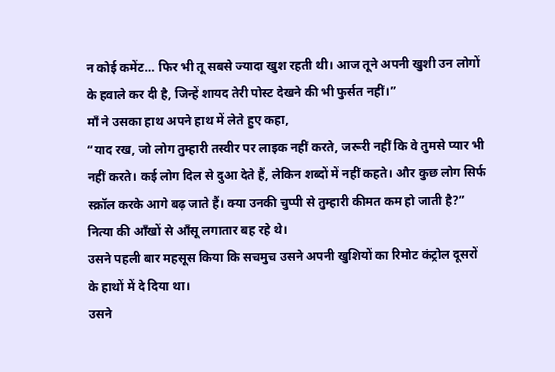न कोई कमेंट… फिर भी तू सबसे ज्यादा खुश रहती थी। आज तूने अपनी खुशी उन लोगों के हवाले कर दी है, जिन्हें शायद तेरी पोस्ट देखने की भी फुर्सत नहीं।”
माँ ने उसका हाथ अपने हाथ में लेते हुए कहा,
“याद रख, जो लोग तुम्हारी तस्वीर पर लाइक नहीं करते, जरूरी नहीं कि वे तुमसे प्यार भी नहीं करते। कई लोग दिल से दुआ देते हैं, लेकिन शब्दों में नहीं कहते। और कुछ लोग सिर्फ स्क्रॉल करके आगे बढ़ जाते हैं। क्या उनकी चुप्पी से तुम्हारी कीमत कम हो जाती है?”
नित्या की आँखों से आँसू लगातार बह रहे थे।
उसने पहली बार महसूस किया कि सचमुच उसने अपनी खुशियों का रिमोट कंट्रोल दूसरों के हाथों में दे दिया था।
उसने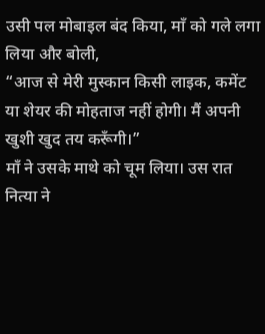उसी पल मोबाइल बंद किया, माँ को गले लगा लिया और बोली,
“आज से मेरी मुस्कान किसी लाइक, कमेंट या शेयर की मोहताज नहीं होगी। मैं अपनी खुशी खुद तय करूँगी।”
माँ ने उसके माथे को चूम लिया। उस रात नित्या ने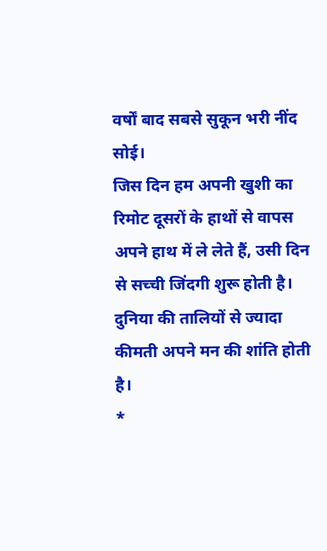वर्षों बाद सबसे सुकून भरी नींद सोई।
जिस दिन हम अपनी खुशी का रिमोट दूसरों के हाथों से वापस अपने हाथ में ले लेते हैं, उसी दिन से सच्ची जिंदगी शुरू होती है। दुनिया की तालियों से ज्यादा कीमती अपने मन की शांति होती है।
*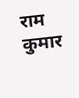राम कुमार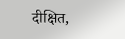दीक्षित,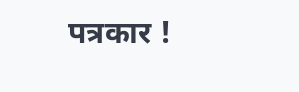पत्रकार !